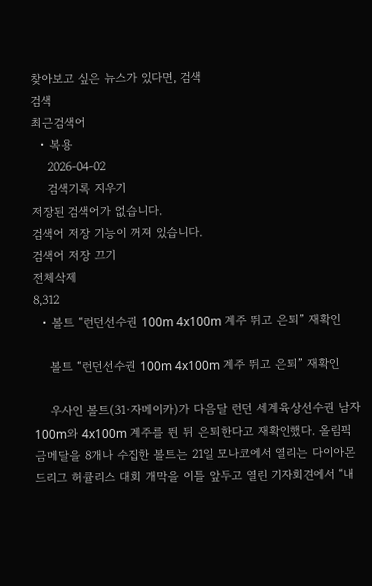찾아보고 싶은 뉴스가 있다면, 검색
검색
최근검색어
  • 복용
    2026-04-02
    검색기록 지우기
저장된 검색어가 없습니다.
검색어 저장 기능이 꺼져 있습니다.
검색어 저장 끄기
전체삭제
8,312
  • 볼트 “런던선수권 100m 4x100m 계주 뛰고 은퇴” 재확인

    볼트 “런던선수권 100m 4x100m 계주 뛰고 은퇴” 재확인

    우사인 볼트(31·자메이카)가 다음달 런던 세계육상선수권 남자 100m와 4x100m 계주를 뛴 뒤 은퇴한다고 재확인했다. 올림픽 금메달을 8개나 수집한 볼트는 21일 모나코에서 열리는 다이아몬드리그 허큘리스 대회 개막을 이틀 앞두고 열린 기자회견에서 “내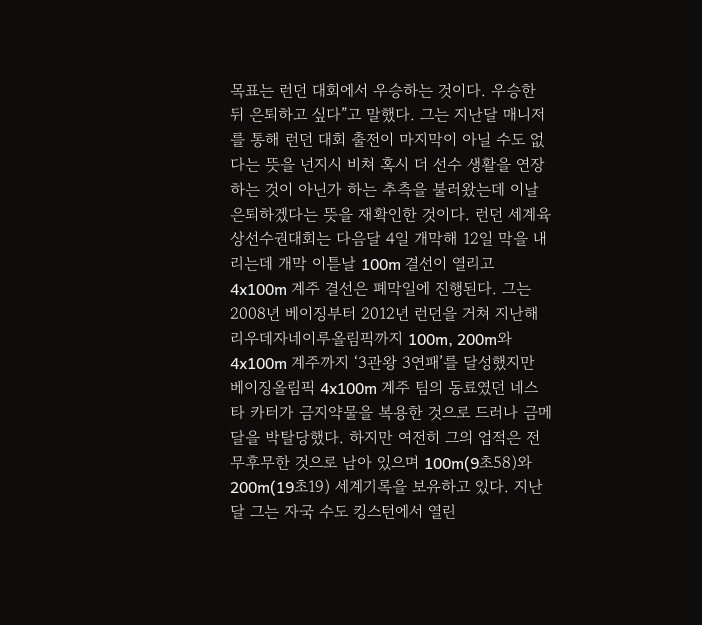목표는 런던 대회에서 우승하는 것이다. 우승한 뒤 은퇴하고 싶다”고 말했다. 그는 지난달 매니저를 통해 런던 대회 출전이 마지막이 아닐 수도 없다는 뜻을 넌지시 비쳐 혹시 더 선수 생활을 연장하는 것이 아닌가 하는 추측을 불러왔는데 이날 은퇴하겠다는 뜻을 재확인한 것이다. 런던 세계육상선수권대회는 다음달 4일 개막해 12일 막을 내리는데 개막 이튿날 100m 결선이 열리고 4x100m 계주 결선은 폐막일에 진행된다. 그는 2008년 베이징부터 2012년 런던을 거쳐 지난해 리우데자네이루올림픽까지 100m, 200m와 4x100m 계주까지 ‘3관왕 3연패’를 달성했지만 베이징올림픽 4x100m 계주 팀의 동료였던 네스타 카터가 금지약물을 복용한 것으로 드러나 금메달을 박탈당했다. 하지만 여전히 그의 업적은 전무후무한 것으로 남아 있으며 100m(9초58)와 200m(19초19) 세계기록을 보유하고 있다. 지난달 그는 자국 수도 킹스턴에서 열린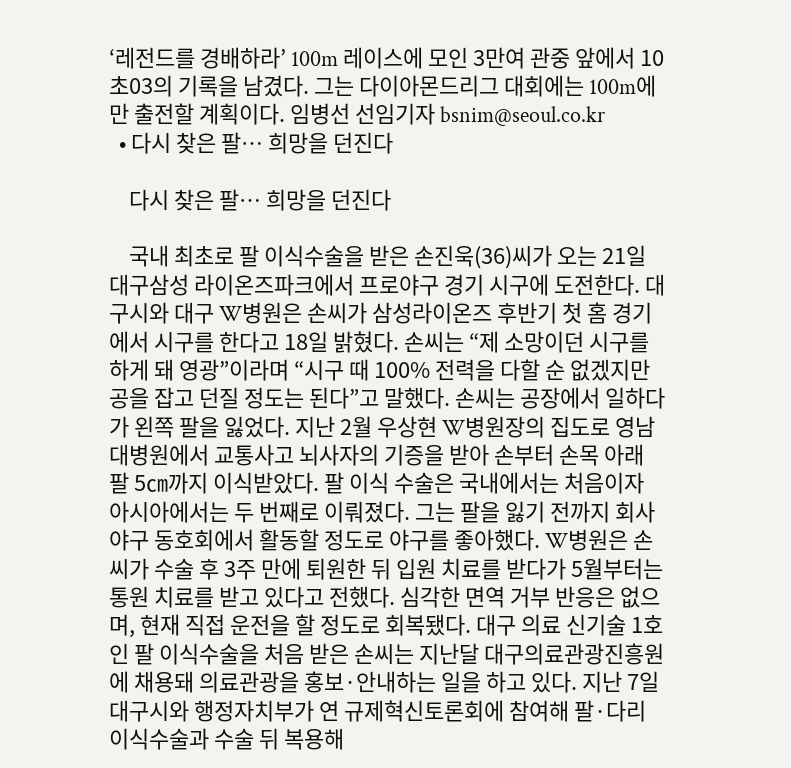‘레전드를 경배하라’ 100m 레이스에 모인 3만여 관중 앞에서 10초03의 기록을 남겼다. 그는 다이아몬드리그 대회에는 100m에만 출전할 계획이다. 임병선 선임기자 bsnim@seoul.co.kr
  • 다시 찾은 팔… 희망을 던진다

    다시 찾은 팔… 희망을 던진다

    국내 최초로 팔 이식수술을 받은 손진욱(36)씨가 오는 21일 대구삼성 라이온즈파크에서 프로야구 경기 시구에 도전한다. 대구시와 대구 W병원은 손씨가 삼성라이온즈 후반기 첫 홈 경기에서 시구를 한다고 18일 밝혔다. 손씨는 “제 소망이던 시구를 하게 돼 영광”이라며 “시구 때 100% 전력을 다할 순 없겠지만 공을 잡고 던질 정도는 된다”고 말했다. 손씨는 공장에서 일하다가 왼쪽 팔을 잃었다. 지난 2월 우상현 W병원장의 집도로 영남대병원에서 교통사고 뇌사자의 기증을 받아 손부터 손목 아래 팔 5㎝까지 이식받았다. 팔 이식 수술은 국내에서는 처음이자 아시아에서는 두 번째로 이뤄졌다. 그는 팔을 잃기 전까지 회사 야구 동호회에서 활동할 정도로 야구를 좋아했다. W병원은 손씨가 수술 후 3주 만에 퇴원한 뒤 입원 치료를 받다가 5월부터는 통원 치료를 받고 있다고 전했다. 심각한 면역 거부 반응은 없으며, 현재 직접 운전을 할 정도로 회복됐다. 대구 의료 신기술 1호인 팔 이식수술을 처음 받은 손씨는 지난달 대구의료관광진흥원에 채용돼 의료관광을 홍보·안내하는 일을 하고 있다. 지난 7일 대구시와 행정자치부가 연 규제혁신토론회에 참여해 팔·다리 이식수술과 수술 뒤 복용해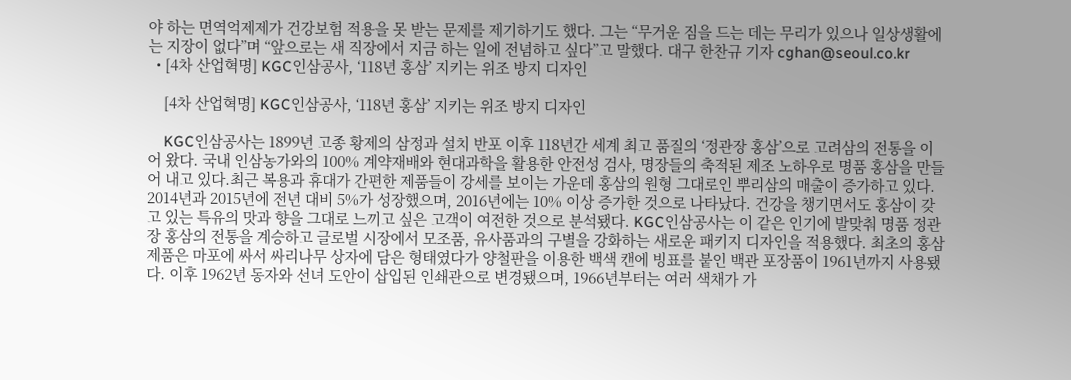야 하는 면역억제제가 건강보험 적용을 못 받는 문제를 제기하기도 했다. 그는 “무거운 짐을 드는 데는 무리가 있으나 일상생활에는 지장이 없다”며 “앞으로는 새 직장에서 지금 하는 일에 전념하고 싶다”고 말했다. 대구 한찬규 기자 cghan@seoul.co.kr
  • [4차 산업혁명] KGC인삼공사, ‘118년 홍삼’ 지키는 위조 방지 디자인

    [4차 산업혁명] KGC인삼공사, ‘118년 홍삼’ 지키는 위조 방지 디자인

    KGC인삼공사는 1899년 고종 황제의 삼정과 설치 반포 이후 118년간 세계 최고 품질의 ‘정관장 홍삼’으로 고려삼의 전통을 이어 왔다. 국내 인삼농가와의 100% 계약재배와 현대과학을 활용한 안전성 검사, 명장들의 축적된 제조 노하우로 명품 홍삼을 만들어 내고 있다.최근 복용과 휴대가 간편한 제품들이 강세를 보이는 가운데 홍삼의 원형 그대로인 뿌리삼의 매출이 증가하고 있다. 2014년과 2015년에 전년 대비 5%가 성장했으며, 2016년에는 10% 이상 증가한 것으로 나타났다. 건강을 챙기면서도 홍삼이 갖고 있는 특유의 맛과 향을 그대로 느끼고 싶은 고객이 여전한 것으로 분석됐다. KGC인삼공사는 이 같은 인기에 발맞춰 명품 정관장 홍삼의 전통을 계승하고 글로벌 시장에서 모조품, 유사품과의 구별을 강화하는 새로운 패키지 디자인을 적용했다. 최초의 홍삼제품은 마포에 싸서 싸리나무 상자에 담은 형태였다가 양철판을 이용한 백색 캔에 빙표를 붙인 백관 포장품이 1961년까지 사용됐다. 이후 1962년 동자와 선녀 도안이 삽입된 인쇄관으로 변경됐으며, 1966년부터는 여러 색채가 가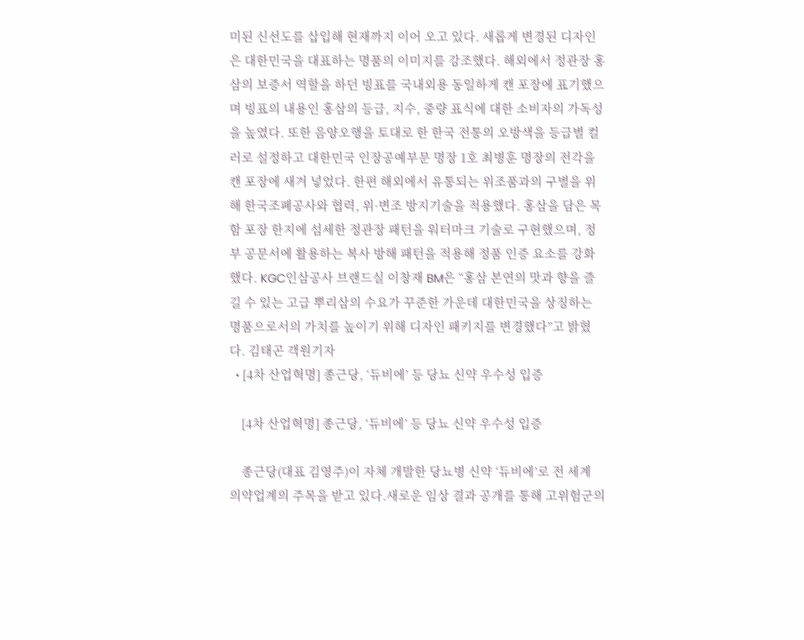미된 신선도를 삽입해 현재까지 이어 오고 있다. 새롭게 변경된 디자인은 대한민국을 대표하는 명품의 이미지를 강조했다. 해외에서 정관장 홍삼의 보증서 역할을 하던 빙표를 국내외용 동일하게 캔 포장에 표기했으며 빙표의 내용인 홍삼의 등급, 지수, 중량 표식에 대한 소비자의 가독성을 높였다. 또한 음양오행을 토대로 한 한국 전통의 오방색을 등급별 컬러로 설정하고 대한민국 인장공예부문 명장 1호 최병훈 명장의 전각을 캔 포장에 새겨 넣었다. 한편 해외에서 유통되는 위조품과의 구별을 위해 한국조폐공사와 협력, 위·변조 방지기술을 적용했다. 홍삼을 담은 목함 포장 한지에 섬세한 정관장 패턴을 워터마크 기술로 구현했으며, 정부 공문서에 활용하는 복사 방해 패턴을 적용해 정품 인증 요소를 강화했다. KGC인삼공사 브랜드실 이창재 BM은 “홍삼 본연의 맛과 향을 즐길 수 있는 고급 뿌리삼의 수요가 꾸준한 가운데 대한민국을 상징하는 명품으로서의 가치를 높이기 위해 디자인 패키지를 변경했다”고 밝혔다. 김태곤 객원기자
  • [4차 산업혁명] 종근당, ‘듀비에’ 등 당뇨 신약 우수성 입증

    [4차 산업혁명] 종근당, ‘듀비에’ 등 당뇨 신약 우수성 입증

    종근당(대표 김영주)이 자체 개발한 당뇨병 신약 ‘듀비에’로 전 세계 의약업계의 주목을 받고 있다.새로운 임상 결과 공개를 통해 고위험군의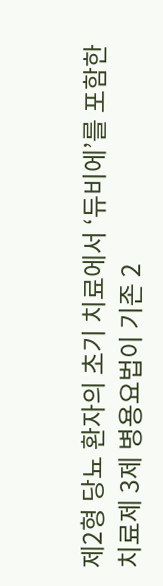제2형 당뇨 환자의 초기 치료에서 ‘듀비에’를 포함한 치료제 3제 병용요법이 기존 2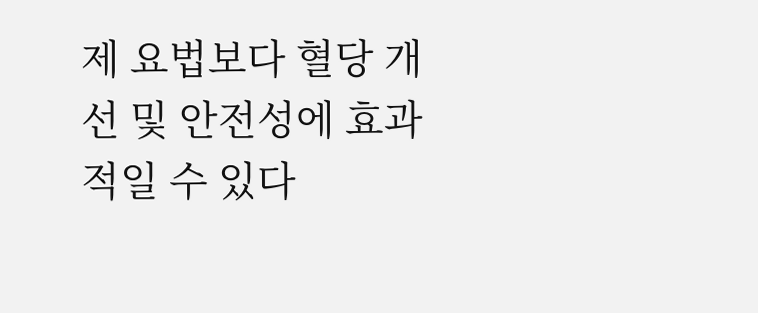제 요법보다 혈당 개선 및 안전성에 효과적일 수 있다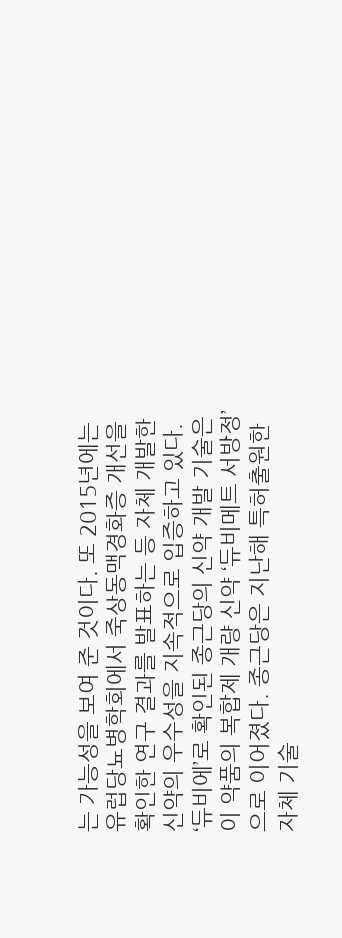는 가능성을 보여 준 것이다. 또 2015년에는 유럽당뇨병학회에서 죽상동맥경화증 개선을 확인한 연구 결과를 발표하는 등 자체 개발한 신약의 우수성을 지속적으로 입증하고 있다. ‘듀비에’로 확인된 종근당의 신약 개발 기술은 이 약품의 복합제 개량 신약 ‘듀비메트 서방정’으로 이어졌다. 종근당은 지난해 특허출원한 자체 기술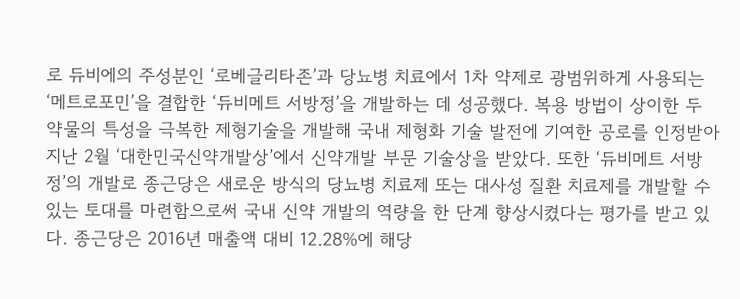로 듀비에의 주성분인 ‘로베글리타존’과 당뇨병 치료에서 1차 약제로 광범위하게 사용되는 ‘메트로포민’을 결합한 ‘듀비메트 서방정’을 개발하는 데 성공했다. 복용 방법이 상이한 두 약물의 특성을 극복한 제형기술을 개발해 국내 제형화 기술 발전에 기여한 공로를 인정받아 지난 2월 ‘대한민국신약개발상’에서 신약개발 부문 기술상을 받았다. 또한 ‘듀비메트 서방정’의 개발로 종근당은 새로운 방식의 당뇨병 치료제 또는 대사성 질환 치료제를 개발할 수 있는 토대를 마련함으로써 국내 신약 개발의 역량을 한 단계 향상시켰다는 평가를 받고 있다. 종근당은 2016년 매출액 대비 12.28%에 해당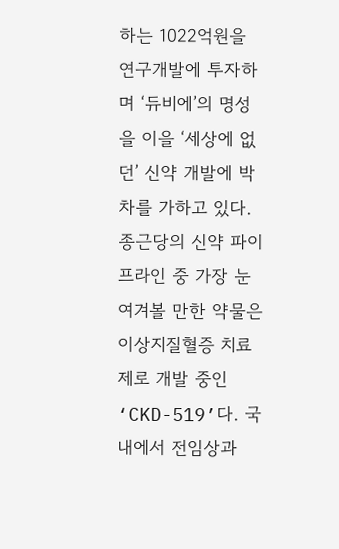하는 1022억원을 연구개발에 투자하며 ‘듀비에’의 명성을 이을 ‘세상에 없던’ 신약 개발에 박차를 가하고 있다. 종근당의 신약 파이프라인 중 가장 눈여겨볼 만한 약물은 이상지질혈증 치료제로 개발 중인 ‘CKD-519’다. 국내에서 전임상과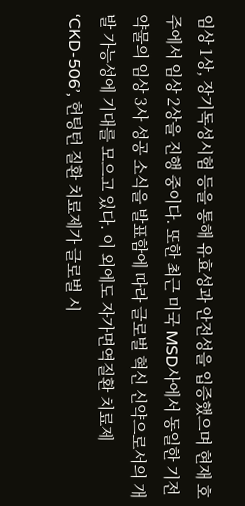임상 1상, 장기독성시험 등을 통해 유효성과 안전성을 입증했으며 현재 호주에서 임상 2상을 진행 중이다. 또한 최근 미국 MSD사에서 동일한 기전 약물의 임상 3사 성공 소식을 발표함에 따라 글로벌 혁신 신약으로서의 개발 가능성에 기대를 모으고 있다. 이 외에도 자가면역질환 치료제 ‘CKD-506’, 헌팅턴 질환 치료제가 글로벌 시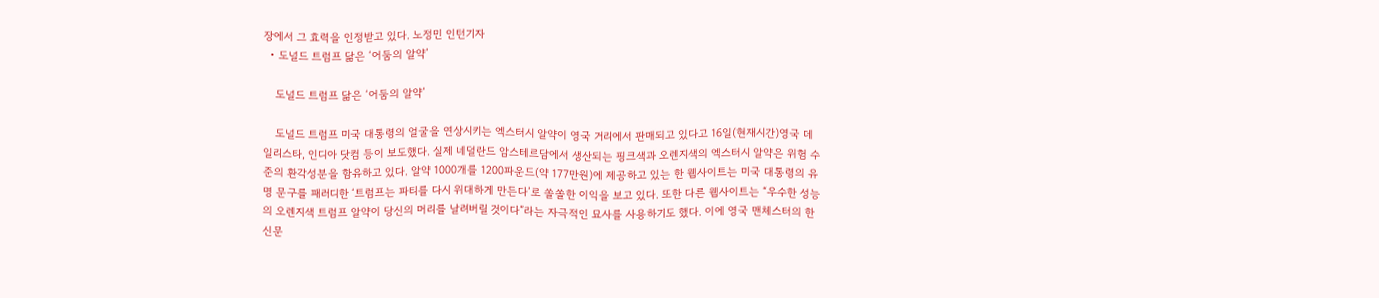장에서 그 효력을 인정받고 있다. 노정민 인턴기자
  • 도널드 트럼프 닮은 ‘어둠의 알약’

    도널드 트럼프 닮은 ‘어둠의 알약’

    도널드 트럼프 미국 대통령의 얼굴을 연상시키는 엑스터시 알약이 영국 거리에서 판매되고 있다고 16일(현재시간)영국 데일리스타, 인디아 닷컴 등이 보도했다. 실제 네덜란드 암스테르담에서 생산되는 핑크색과 오렌지색의 엑스터시 알약은 위험 수준의 환각성분을 함유하고 있다. 알약 1000개를 1200파운드(약 177만원)에 제공하고 있는 한 웹사이트는 미국 대통령의 유명 문구를 패러디한 ‘트럼프는 파티를 다시 위대하게 만든다’로 쏠쏠한 이익을 보고 있다. 또한 다른 웹사이트는 “우수한 성능의 오렌지색 트럼프 알약이 당신의 머리를 날려버릴 것이다”라는 자극적인 묘사를 사용하기도 했다. 이에 영국 맨체스터의 한 신문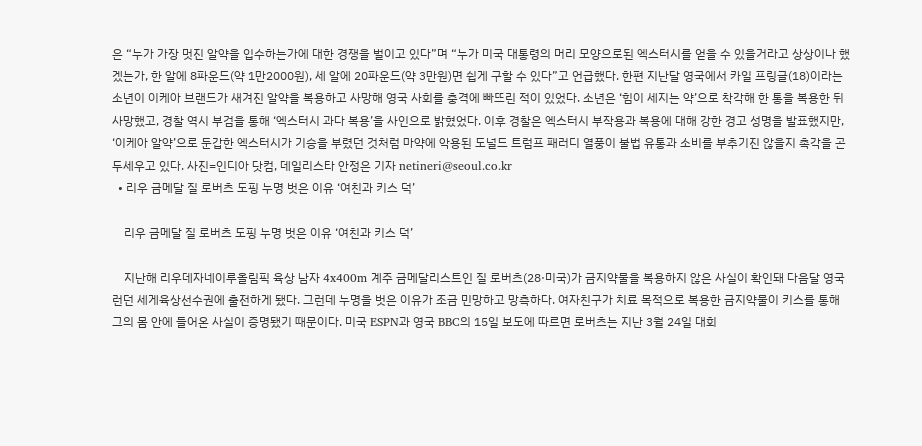은 “누가 가장 멋진 알약을 입수하는가에 대한 경쟁을 벌이고 있다”며 “누가 미국 대통령의 머리 모양으로된 엑스터시를 얻을 수 있을거라고 상상이나 했겠는가, 한 알에 8파운드(약 1만2000원), 세 알에 20파운드(약 3만원)면 쉽게 구할 수 있다”고 언급했다. 한편 지난달 영국에서 카일 프링글(18)이라는 소년이 이케아 브랜드가 새겨진 알약을 복용하고 사망해 영국 사회를 충격에 빠뜨린 적이 있었다. 소년은 ‘힘이 세지는 약’으로 착각해 한 통을 복용한 뒤 사망했고, 경찰 역시 부검을 통해 ‘엑스터시 과다 복용’을 사인으로 밝혔었다. 이후 경찰은 엑스터시 부작용과 복용에 대해 강한 경고 성명을 발표했지만, ‘이케아 알약’으로 둔갑한 엑스터시가 기승을 부렸던 것처럼 마약에 악용된 도널드 트럼프 패러디 열풍이 불법 유통과 소비를 부추기진 않을지 촉각을 곤두세우고 있다. 사진=인디아 닷컴, 데일리스타 안정은 기자 netineri@seoul.co.kr
  • 리우 금메달 질 로버츠 도핑 누명 벗은 이유 ‘여친과 키스 덕’

    리우 금메달 질 로버츠 도핑 누명 벗은 이유 ‘여친과 키스 덕’

    지난해 리우데자네이루올림픽 육상 남자 4x400m 계주 금메달리스트인 질 로버츠(28·미국)가 금지약물을 복용하지 않은 사실이 확인돼 다음달 영국 런던 세게육상선수권에 출전하게 됐다. 그런데 누명을 벗은 이유가 조금 민망하고 망측하다. 여자친구가 치료 목적으로 복용한 금지약물이 키스를 통해 그의 몸 안에 들어온 사실이 증명됐기 때문이다. 미국 ESPN과 영국 BBC의 15일 보도에 따르면 로버츠는 지난 3월 24일 대회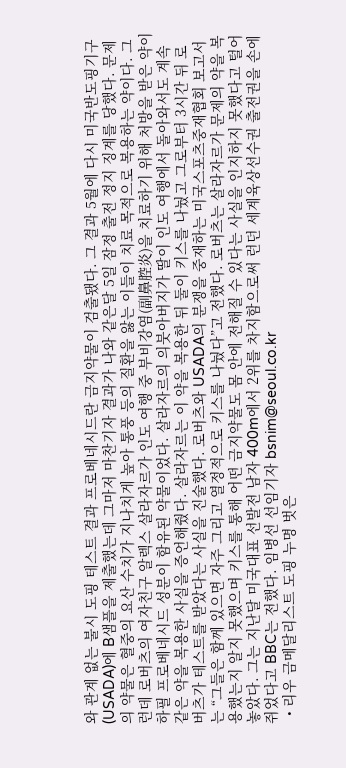와 관계 없는 불시 도핑 테스트 결과 프로베네시드란 금지약물이 검출됐다. 그 결과 5월에 다시 미국반도핑기구(USADA)에 B샘플을 제출했는데 그마저 마찬기자 결과가 나와 같은달 5일 잠정 출전 정지 징계를 당했다. 문제의 약물은 혈중의 요산 수치가 지나치게 높아 통풍 등의 질환을 앓는 이들이 치료 목적으로 복용하는 약이다. 그런데 로버츠의 여자친구 알렉스 살라자르가 인도 여행 중 부비강염(副鼻腔炎)을 치료하기 위해 처방을 받은 약이 하필 프로베네시드 성분이 함유된 약물이었다. 살라자르의 의붓아버지가 딸이 인도 여행에서 돌아와서도 계속 같은 약을 복용한 사실을 증언해줬다. 살라자르는 이 약을 복용한 뒤 둘이 키스를 나눴고 그로부터 3시간 뒤 로버츠가 테스트를 받았다는 사실을 진술했다. 로버츠와 USADA의 분쟁을 중재하는 미국스포츠중재협회 보고서는 “그들은 함께 있으면 자주 그리고 열정적으로 키스를 나눴다”고 전했다. 로버츠는 살라자르가 문제의 약을 복용했는지 알지 못했으며 키스를 통해 어떤 금지약물도 몸 안에 전해질 수 있다는 사실을 인지하지 못했다고 털어놓았다. 그는 지난달 미국대표 선발전 남자 400m에서 2위를 차지함으로써 런던 세계육상선수권 출전권을 손에 쥐었다고 BBC는 전했다. 임병선 선임기자 bsnim@seoul.co.kr
  • 리우 금메달리스트 도핑 누명 벗은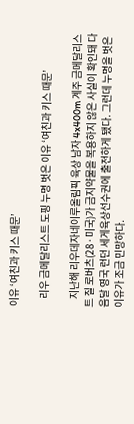이유 ‘여친과 키스 때문’

    리우 금메달리스트 도핑 누명 벗은 이유 ‘여친과 키스 때문’

    지난해 리우데자네이루올림픽 육상 남자 4x400m 계주 금메달리스트 질 로버츠(28·미국)가 금지약물을 복용하지 않은 사실이 확인돼 다음달 영국 런던 세게육상선수권에 출전하게 됐다. 그런데 누명을 벗은 이유가 조금 민망하다.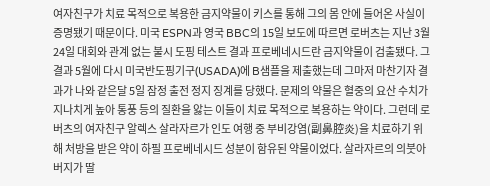여자친구가 치료 목적으로 복용한 금지약물이 키스를 통해 그의 몸 안에 들어온 사실이 증명됐기 때문이다. 미국 ESPN과 영국 BBC의 15일 보도에 따르면 로버츠는 지난 3월 24일 대회와 관계 없는 불시 도핑 테스트 결과 프로베네시드란 금지약물이 검출됐다. 그 결과 5월에 다시 미국반도핑기구(USADA)에 B샘플을 제출했는데 그마저 마찬기자 결과가 나와 같은달 5일 잠정 출전 정지 징계를 당했다. 문제의 약물은 혈중의 요산 수치가 지나치게 높아 통풍 등의 질환을 앓는 이들이 치료 목적으로 복용하는 약이다. 그런데 로버츠의 여자친구 알렉스 살라자르가 인도 여행 중 부비강염(副鼻腔炎)을 치료하기 위해 처방을 받은 약이 하필 프로베네시드 성분이 함유된 약물이었다. 살라자르의 의붓아버지가 딸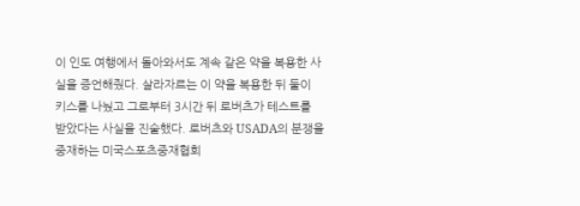이 인도 여행에서 돌아와서도 계속 같은 약을 복용한 사실을 증언해줬다. 살라자르는 이 약을 복용한 뒤 둘이 키스를 나눴고 그로부터 3시간 뒤 로버츠가 테스트를 받았다는 사실을 진술했다. 로버츠와 USADA의 분쟁을 중재하는 미국스포츠중재협회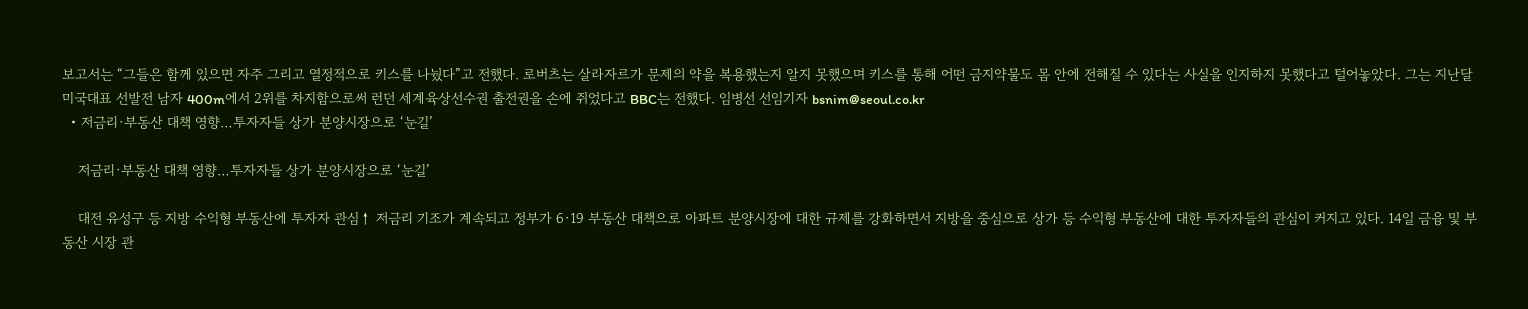보고서는 “그들은 함께 있으면 자주 그리고 열정적으로 키스를 나눴다”고 전했다. 로버츠는 살라자르가 문제의 약을 복용했는지 알지 못했으며 키스를 통해 어떤 금지약물도 몸 안에 전해질 수 있다는 사실을 인지하지 못했다고 털어놓았다. 그는 지난달 미국대표 선발전 남자 400m에서 2위를 차지함으로써 런던 세계육상선수권 출전권을 손에 쥐었다고 BBC는 전했다. 임병선 선임기자 bsnim@seoul.co.kr
  • 저금리·부동산 대책 영향…투자자들 상가 분양시장으로 ‘눈길’

    저금리·부동산 대책 영향…투자자들 상가 분양시장으로 ‘눈길’

    대전 유성구 등 지방 수익형 부동산에 투자자 관심↑ 저금리 기조가 계속되고 정부가 6·19 부동산 대책으로 아파트 분양시장에 대한 규제를 강화하면서 지방을 중심으로 상가 등 수익형 부동산에 대한 투자자들의 관심이 커지고 있다. 14일 금융 및 부동산 시장 관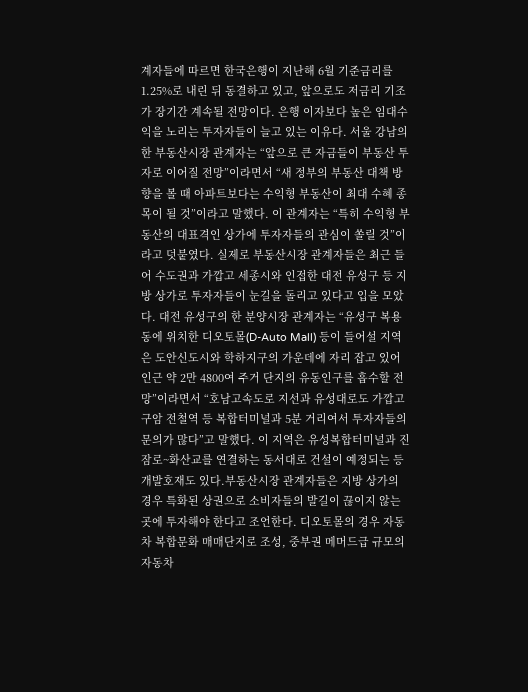계자들에 따르면 한국은행이 지난해 6월 기준금리를 1.25%로 내린 뒤 동결하고 있고, 앞으로도 저금리 기조가 장기간 계속될 전망이다. 은행 이자보다 높은 임대수익을 노리는 투자자들이 늘고 있는 이유다. 서울 강남의 한 부동산시장 관계자는 “앞으로 큰 자금들이 부동산 투자로 이어질 전망”이라면서 “새 정부의 부동산 대책 방향을 볼 때 아파트보다는 수익형 부동산이 최대 수혜 종목이 될 것”이라고 말했다. 이 관계자는 “특히 수익형 부동산의 대표격인 상가에 투자자들의 관심이 쏠릴 것”이라고 덧붙였다. 실제로 부동산시장 관계자들은 최근 들어 수도권과 가깝고 세종시와 인접한 대전 유성구 등 지방 상가로 투자자들이 눈길을 돌리고 있다고 입을 모았다. 대전 유성구의 한 분양시장 관계자는 “유성구 복용동에 위치한 디오토몰(D-Auto Mall) 등이 들어설 지역은 도안신도시와 학하지구의 가운데에 자리 잡고 있어 인근 약 2만 4800여 주거 단지의 유동인구를 흡수할 전망”이라면서 “호남고속도로 지선과 유성대로도 가깝고 구암 전철역 등 복합터미널과 5분 거리여서 투자자들의 문의가 많다”고 말했다. 이 지역은 유성복합터미널과 진잠로~화산교를 연결하는 동서대로 건설이 예정되는 등 개발호재도 있다.부동산시장 관계자들은 지방 상가의 경우 특화된 상권으로 소비자들의 발길이 끊이지 않는 곳에 투자해야 한다고 조언한다. 디오토몰의 경우 자동차 복합문화 매매단지로 조성, 중부권 메머드급 규모의 자동차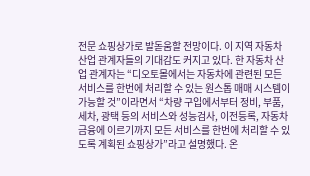전문 쇼핑상가로 발돋움할 전망이다. 이 지역 자동차 산업 관계자들의 기대감도 커지고 있다. 한 자동차 산업 관계자는 “디오토몰에서는 자동차에 관련된 모든 서비스를 한번에 처리할 수 있는 원스톱 매매 시스템이 가능할 것”이라면서 “차량 구입에서부터 정비, 부품, 세차, 광택 등의 서비스와 성능검사, 이전등록, 자동차 금융에 이르기까지 모든 서비스를 한번에 처리할 수 있도록 계획된 쇼핑상가”라고 설명했다. 온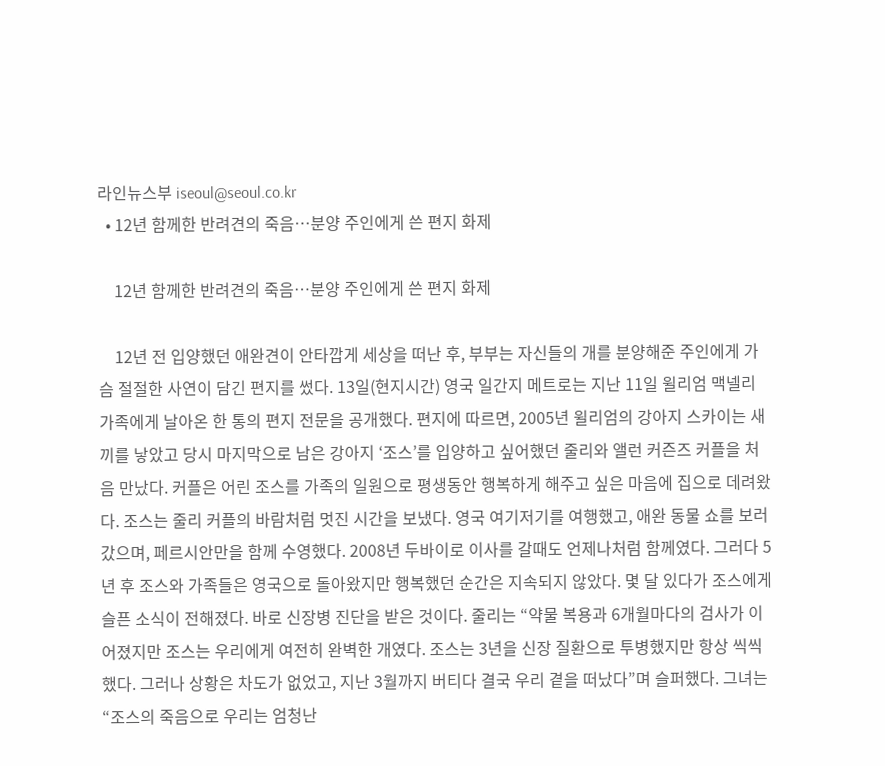라인뉴스부 iseoul@seoul.co.kr
  • 12년 함께한 반려견의 죽음…분양 주인에게 쓴 편지 화제

    12년 함께한 반려견의 죽음…분양 주인에게 쓴 편지 화제

    12년 전 입양했던 애완견이 안타깝게 세상을 떠난 후, 부부는 자신들의 개를 분양해준 주인에게 가슴 절절한 사연이 담긴 편지를 썼다. 13일(현지시간) 영국 일간지 메트로는 지난 11일 윌리엄 맥넬리 가족에게 날아온 한 통의 편지 전문을 공개했다. 편지에 따르면, 2005년 윌리엄의 강아지 스카이는 새끼를 낳았고 당시 마지막으로 남은 강아지 ‘조스’를 입양하고 싶어했던 줄리와 앨런 커즌즈 커플을 처음 만났다. 커플은 어린 조스를 가족의 일원으로 평생동안 행복하게 해주고 싶은 마음에 집으로 데려왔다. 조스는 줄리 커플의 바람처럼 멋진 시간을 보냈다. 영국 여기저기를 여행했고, 애완 동물 쇼를 보러 갔으며, 페르시안만을 함께 수영했다. 2008년 두바이로 이사를 갈때도 언제나처럼 함께였다. 그러다 5년 후 조스와 가족들은 영국으로 돌아왔지만 행복했던 순간은 지속되지 않았다. 몇 달 있다가 조스에게 슬픈 소식이 전해졌다. 바로 신장병 진단을 받은 것이다. 줄리는 “약물 복용과 6개월마다의 검사가 이어졌지만 조스는 우리에게 여전히 완벽한 개였다. 조스는 3년을 신장 질환으로 투병했지만 항상 씩씩했다. 그러나 상황은 차도가 없었고, 지난 3월까지 버티다 결국 우리 곁을 떠났다”며 슬퍼했다. 그녀는 “조스의 죽음으로 우리는 엄청난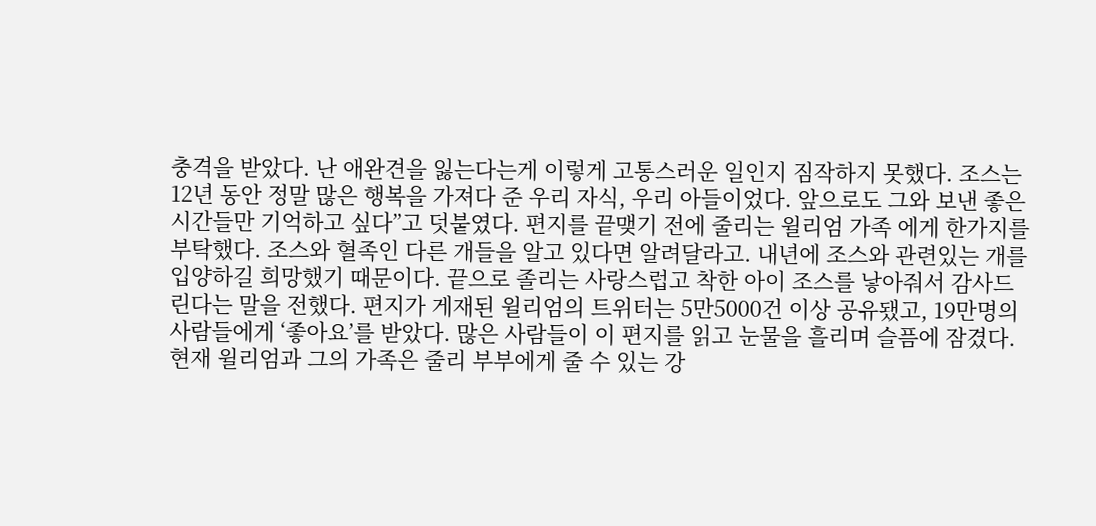충격을 받았다. 난 애완견을 잃는다는게 이렇게 고통스러운 일인지 짐작하지 못했다. 조스는 12년 동안 정말 많은 행복을 가져다 준 우리 자식, 우리 아들이었다. 앞으로도 그와 보낸 좋은 시간들만 기억하고 싶다”고 덧붙였다. 편지를 끝맺기 전에 줄리는 윌리엄 가족 에게 한가지를 부탁했다. 조스와 혈족인 다른 개들을 알고 있다면 알려달라고. 내년에 조스와 관련있는 개를 입양하길 희망했기 때문이다. 끝으로 졸리는 사랑스럽고 착한 아이 조스를 낳아줘서 감사드린다는 말을 전했다. 편지가 게재된 윌리엄의 트위터는 5만5000건 이상 공유됐고, 19만명의 사람들에게 ‘좋아요’를 받았다. 많은 사람들이 이 편지를 읽고 눈물을 흘리며 슬픔에 잠겼다. 현재 윌리엄과 그의 가족은 줄리 부부에게 줄 수 있는 강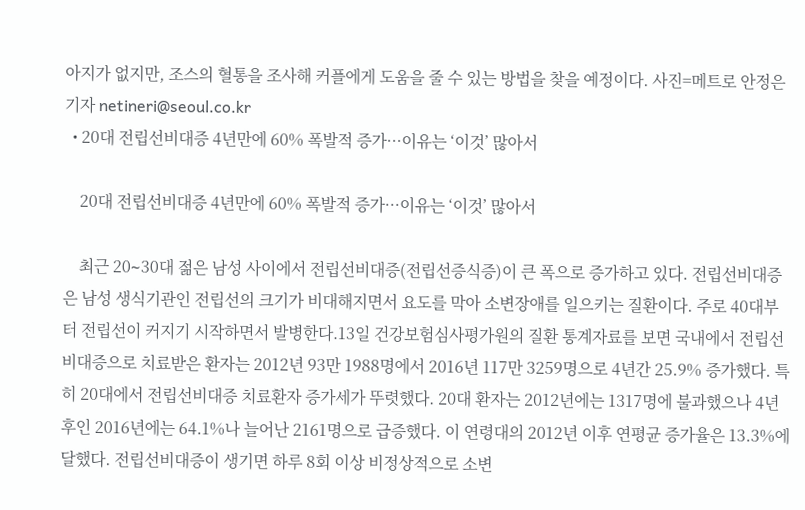아지가 없지만, 조스의 혈통을 조사해 커플에게 도움을 줄 수 있는 방법을 찾을 예정이다. 사진=메트로 안정은 기자 netineri@seoul.co.kr
  • 20대 전립선비대증 4년만에 60% 폭발적 증가···이유는 ‘이것’ 많아서

    20대 전립선비대증 4년만에 60% 폭발적 증가···이유는 ‘이것’ 많아서

    최근 20∼30대 젊은 남성 사이에서 전립선비대증(전립선증식증)이 큰 폭으로 증가하고 있다. 전립선비대증은 남성 생식기관인 전립선의 크기가 비대해지면서 요도를 막아 소변장애를 일으키는 질환이다. 주로 40대부터 전립선이 커지기 시작하면서 발병한다.13일 건강보험심사평가원의 질환 통계자료를 보면 국내에서 전립선비대증으로 치료받은 환자는 2012년 93만 1988명에서 2016년 117만 3259명으로 4년간 25.9% 증가했다. 특히 20대에서 전립선비대증 치료환자 증가세가 뚜렷했다. 20대 환자는 2012년에는 1317명에 불과했으나 4년 후인 2016년에는 64.1%나 늘어난 2161명으로 급증했다. 이 연령대의 2012년 이후 연평균 증가율은 13.3%에 달했다. 전립선비대증이 생기면 하루 8회 이상 비정상적으로 소변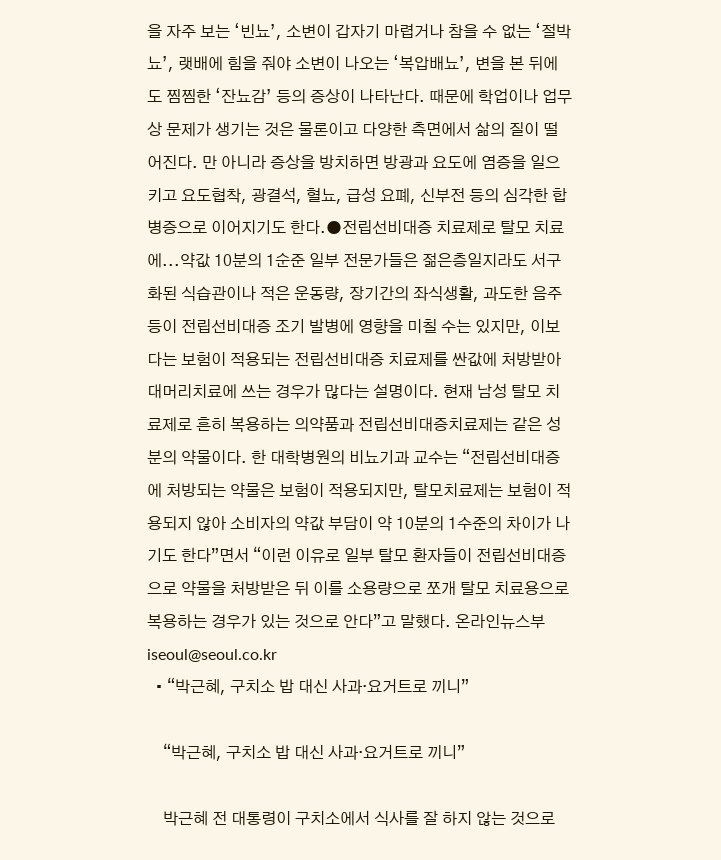을 자주 보는 ‘빈뇨’, 소변이 갑자기 마렵거나 참을 수 없는 ‘절박뇨’, 랫배에 힘을 줘야 소변이 나오는 ‘복압배뇨’, 변을 본 뒤에도 찜찜한 ‘잔뇨감’ 등의 증상이 나타난다. 때문에 학업이나 업무상 문제가 생기는 것은 물론이고 다양한 측면에서 삶의 질이 떨어진다. 만 아니라 증상을 방치하면 방광과 요도에 염증을 일으키고 요도협착, 광결석, 혈뇨, 급성 요폐, 신부전 등의 심각한 합병증으로 이어지기도 한다.●전립선비대증 치료제로 탈모 치료에...약값 10분의 1순준 일부 전문가들은 젊은층일지라도 서구화된 식습관이나 적은 운동량, 장기간의 좌식생활, 과도한 음주 등이 전립선비대증 조기 발병에 영향을 미칠 수는 있지만, 이보다는 보험이 적용되는 전립선비대증 치료제를 싼값에 처방받아 대머리치료에 쓰는 경우가 많다는 설명이다. 현재 남성 탈모 치료제로 흔히 복용하는 의약품과 전립선비대증치료제는 같은 성분의 약물이다. 한 대학병원의 비뇨기과 교수는 “전립선비대증에 처방되는 약물은 보험이 적용되지만, 탈모치료제는 보험이 적용되지 않아 소비자의 약값 부담이 약 10분의 1수준의 차이가 나기도 한다”면서 “이런 이유로 일부 탈모 환자들이 전립선비대증으로 약물을 처방받은 뒤 이를 소용량으로 쪼개 탈모 치료용으로 복용하는 경우가 있는 것으로 안다”고 말했다. 온라인뉴스부 iseoul@seoul.co.kr
  • “박근혜, 구치소 밥 대신 사과·요거트로 끼니”

    “박근혜, 구치소 밥 대신 사과·요거트로 끼니”

    박근혜 전 대통령이 구치소에서 식사를 잘 하지 않는 것으로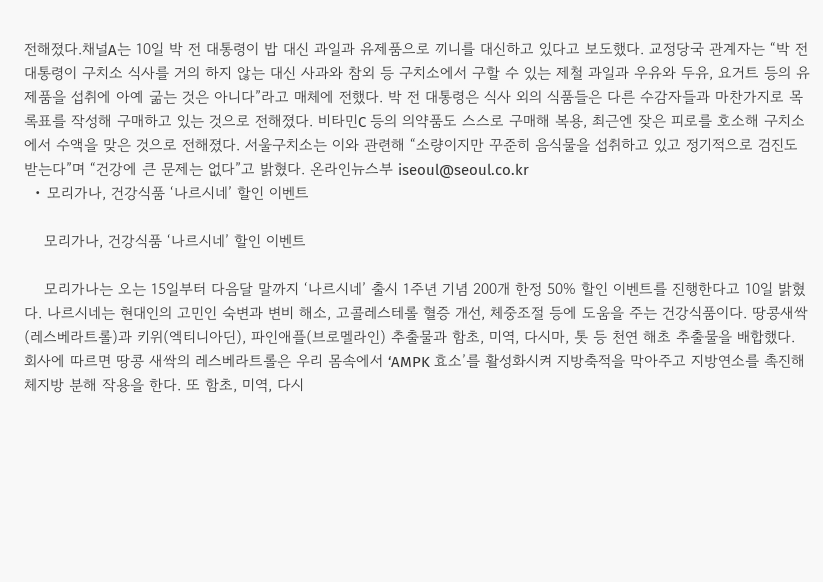전해졌다.채널A는 10일 박 전 대통령이 밥 대신 과일과 유제품으로 끼니를 대신하고 있다고 보도했다. 교정당국 관계자는 “박 전 대통령이 구치소 식사를 거의 하지 않는 대신 사과와 참외 등 구치소에서 구할 수 있는 제철 과일과 우유와 두유, 요거트 등의 유제품을 섭취에 아예 굶는 것은 아니다”라고 매체에 전했다. 박 전 대통령은 식사 외의 식품들은 다른 수감자들과 마찬가지로 목록표를 작성해 구매하고 있는 것으로 전해졌다. 비타민C 등의 의약품도 스스로 구매해 복용, 최근엔 잦은 피로를 호소해 구치소에서 수액을 맞은 것으로 전해졌다. 서울구치소는 이와 관련해 “소량이지만 꾸준히 음식물을 섭취하고 있고 정기적으로 검진도 받는다”며 “건강에 큰 문제는 없다”고 밝혔다. 온라인뉴스부 iseoul@seoul.co.kr
  • 모리가나, 건강식품 ‘나르시네’ 할인 이벤트

    모리가나, 건강식품 ‘나르시네’ 할인 이벤트

    모리가나는 오는 15일부터 다음달 말까지 ‘나르시네’ 출시 1주년 기념 200개 한정 50% 할인 이벤트를 진행한다고 10일 밝혔다. 나르시네는 현대인의 고민인 숙변과 변비 해소, 고콜레스테롤 혈증 개선, 체중조절 등에 도움을 주는 건강식품이다. 땅콩새싹(레스베라트롤)과 키위(엑티니아딘), 파인애플(브로멜라인) 추출물과 함초, 미역, 다시마, 톳 등 천연 해초 추출물을 배합했다. 회사에 따르면 땅콩 새싹의 레스베라트롤은 우리 몸속에서 ‘AMPK 효소’를 활성화시켜 지방축적을 막아주고 지방연소를 촉진해 체지방 분해 작용을 한다. 또 함초, 미역, 다시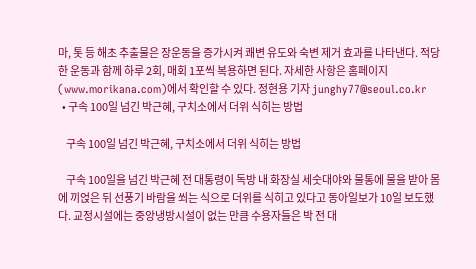마, 톳 등 해초 추출물은 장운동을 증가시켜 쾌변 유도와 숙변 제거 효과를 나타낸다. 적당한 운동과 함께 하루 2회, 매회 1포씩 복용하면 된다. 자세한 사항은 홈페이지(www.morikana.com)에서 확인할 수 있다. 정현용 기자 junghy77@seoul.co.kr
  • 구속 100일 넘긴 박근혜, 구치소에서 더위 식히는 방법

    구속 100일 넘긴 박근혜, 구치소에서 더위 식히는 방법

    구속 100일을 넘긴 박근혜 전 대통령이 독방 내 화장실 세숫대야와 물통에 물을 받아 몸에 끼얹은 뒤 선풍기 바람을 쐬는 식으로 더위를 식히고 있다고 동아일보가 10일 보도했다. 교정시설에는 중앙냉방시설이 없는 만큼 수용자들은 박 전 대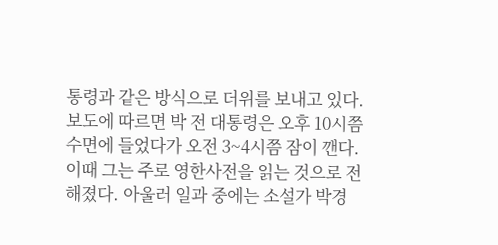통령과 같은 방식으로 더위를 보내고 있다.보도에 따르면 박 전 대통령은 오후 10시쯤 수면에 들었다가 오전 3~4시쯤 잠이 깬다. 이때 그는 주로 영한사전을 읽는 것으로 전해졌다. 아울러 일과 중에는 소설가 박경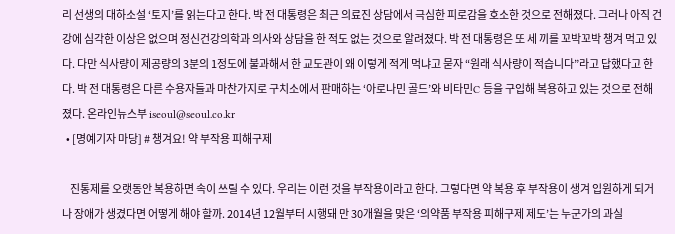리 선생의 대하소설 ‘토지’를 읽는다고 한다. 박 전 대통령은 최근 의료진 상담에서 극심한 피로감을 호소한 것으로 전해졌다. 그러나 아직 건강에 심각한 이상은 없으며 정신건강의학과 의사와 상담을 한 적도 없는 것으로 알려졌다. 박 전 대통령은 또 세 끼를 꼬박꼬박 챙겨 먹고 있다. 다만 식사량이 제공량의 3분의 1정도에 불과해서 한 교도관이 왜 이렇게 적게 먹냐고 묻자 “원래 식사량이 적습니다”라고 답했다고 한다. 박 전 대통령은 다른 수용자들과 마찬가지로 구치소에서 판매하는 ‘아로나민 골드’와 비타민C 등을 구입해 복용하고 있는 것으로 전해졌다. 온라인뉴스부 iseoul@seoul.co.kr
  • [명예기자 마당] # 챙겨요! 약 부작용 피해구제

    진통제를 오랫동안 복용하면 속이 쓰릴 수 있다. 우리는 이런 것을 부작용이라고 한다. 그렇다면 약 복용 후 부작용이 생겨 입원하게 되거나 장애가 생겼다면 어떻게 해야 할까. 2014년 12월부터 시행돼 만 30개월을 맞은 ‘의약품 부작용 피해구제 제도’는 누군가의 과실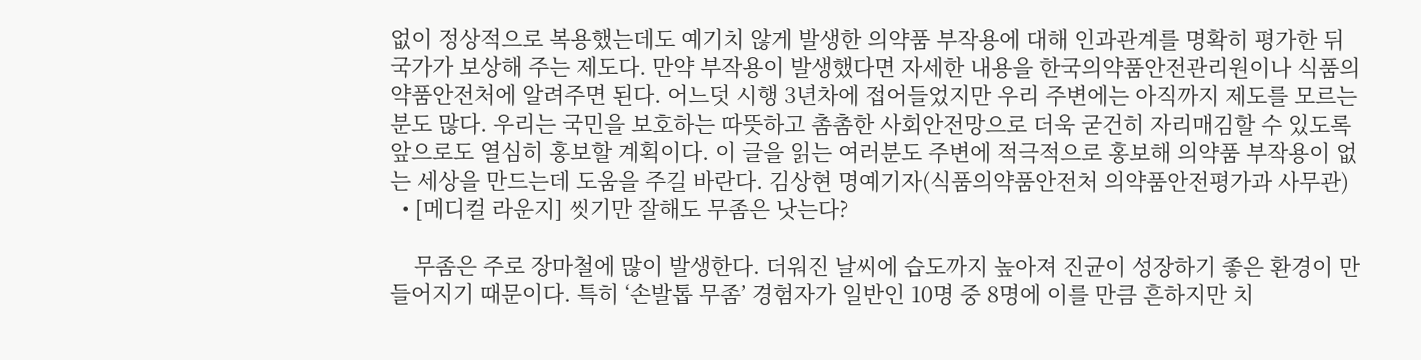없이 정상적으로 복용했는데도 예기치 않게 발생한 의약품 부작용에 대해 인과관계를 명확히 평가한 뒤 국가가 보상해 주는 제도다. 만약 부작용이 발생했다면 자세한 내용을 한국의약품안전관리원이나 식품의약품안전처에 알려주면 된다. 어느덧 시행 3년차에 접어들었지만 우리 주변에는 아직까지 제도를 모르는 분도 많다. 우리는 국민을 보호하는 따뜻하고 촘촘한 사회안전망으로 더욱 굳건히 자리매김할 수 있도록 앞으로도 열심히 홍보할 계획이다. 이 글을 읽는 여러분도 주변에 적극적으로 홍보해 의약품 부작용이 없는 세상을 만드는데 도움을 주길 바란다. 김상현 명예기자(식품의약품안전처 의약품안전평가과 사무관)
  • [메디컬 라운지] 씻기만 잘해도 무좀은 낫는다?

    무좀은 주로 장마철에 많이 발생한다. 더워진 날씨에 습도까지 높아져 진균이 성장하기 좋은 환경이 만들어지기 때문이다. 특히 ‘손발톱 무좀’ 경험자가 일반인 10명 중 8명에 이를 만큼 흔하지만 치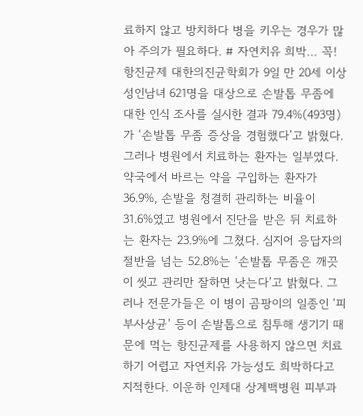료하지 않고 방치하다 병을 키우는 경우가 많아 주의가 필요하다. # 자연치유 희박… 꼭! 항진균제 대한의진균학회가 9일 만 20세 이상 성인남녀 621명을 대상으로 손발톱 무좀에 대한 인식 조사를 실시한 결과 79.4%(493명)가 ‘손발톱 무좀 증상을 경험했다’고 밝혔다. 그러나 병원에서 치료하는 환자는 일부였다. 약국에서 바르는 약을 구입하는 환자가 36.9%, 손발을 청결히 관리하는 비율이 31.6%였고 병원에서 진단을 받은 뒤 치료하는 환자는 23.9%에 그쳤다. 심지어 응답자의 절반을 넘는 52.8%는 ‘손발톱 무좀은 깨끗이 씻고 관리만 잘하면 낫는다’고 밝혔다. 그러나 전문가들은 이 병이 곰팡이의 일종인 ‘피부사상균’ 등이 손발톱으로 침투해 생기기 때문에 먹는 항진균제를 사용하지 않으면 치료하기 어렵고 자연치유 가능성도 희박하다고 지적한다. 이운하 인제대 상계백병원 피부과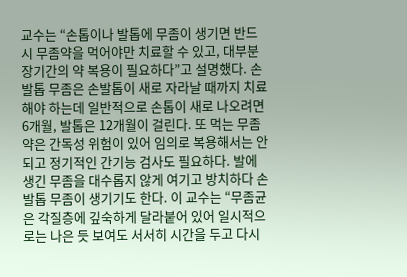교수는 “손톱이나 발톱에 무좀이 생기면 반드시 무좀약을 먹어야만 치료할 수 있고, 대부분 장기간의 약 복용이 필요하다”고 설명했다. 손발톱 무좀은 손발톱이 새로 자라날 때까지 치료해야 하는데 일반적으로 손톱이 새로 나오려면 6개월, 발톱은 12개월이 걸린다. 또 먹는 무좀약은 간독성 위험이 있어 임의로 복용해서는 안 되고 정기적인 간기능 검사도 필요하다. 발에 생긴 무좀을 대수롭지 않게 여기고 방치하다 손발톱 무좀이 생기기도 한다. 이 교수는 “무좀균은 각질층에 깊숙하게 달라붙어 있어 일시적으로는 나은 듯 보여도 서서히 시간을 두고 다시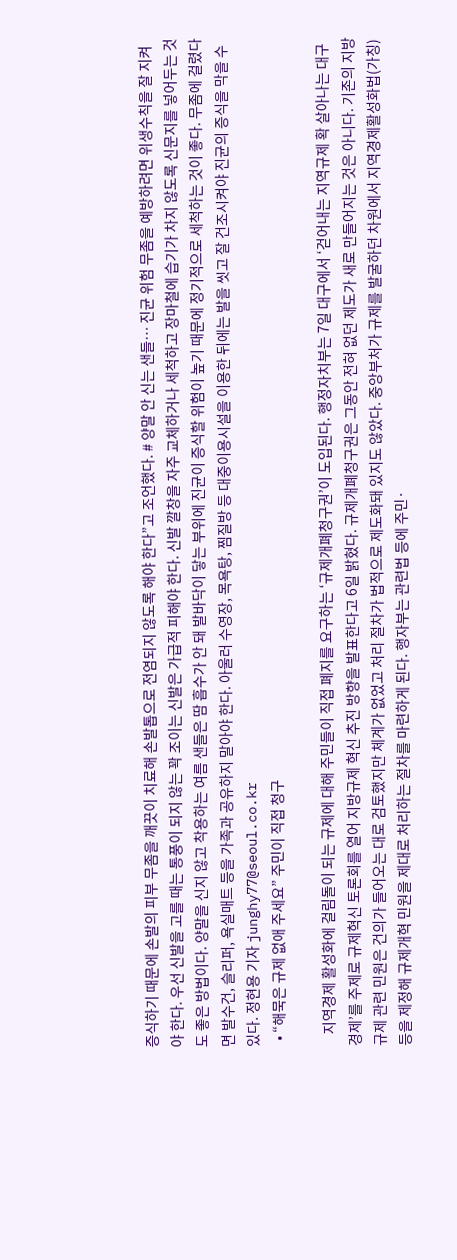증식하기 때문에 손발의 피부 무좀을 깨끗이 치료해 손발톱으로 전염되지 않도록 해야 한다”고 조언했다. # 양말 안 신는 샌들… 진균 위험 무좀을 예방하려면 위생수칙을 잘 지켜야 한다. 우선 신발을 고를 때는 통풍이 되지 않는 꽉 조이는 신발은 가급적 피해야 한다. 신발 깔창을 자주 교체하거나 세척하고 장마철에 습기가 차지 않도록 신문지를 넣어두는 것도 좋은 방법이다. 양말을 신지 않고 착용하는 여름 샌들은 땀 흡수가 안 돼 발바닥이 닿는 부위에 진균이 증식할 위험이 높기 때문에 정기적으로 세척하는 것이 좋다. 무좀에 걸렸다면 발수건, 슬리퍼, 욕실매트 등을 가족과 공유하지 말아야 한다. 아울러 수영장, 목욕탕, 찜질방 등 대중이용시설을 이용한 뒤에는 발을 씻고 잘 건조시켜야 진균의 증식을 막을 수 있다. 정현용 기자 junghy77@seoul.co.kr
  • “해묵은 규제 없애 주세요” 주민이 직접 청구

    지역경제 활성화에 걸림돌이 되는 규제에 대해 주민들이 직접 폐지를 요구하는 ‘규제개폐청구권’이 도입된다. 행정자치부는 7일 대구에서 ‘걷어내는 지역규제 확 살아나는 대구경제’를 주제로 규제혁신 토론회를 열어 지방규제 혁신 추진 방향을 발표한다고 6일 밝혔다. 규제개폐청구권은 그동안 전혀 없던 제도가 새로 만들어지는 것은 아니다. 기존의 지방규제 관련 민원은 건의가 들어오는 대로 검토했지만 체계가 없었고 처리 절차가 법적으로 제도화돼 있지도 않았다. 중앙부처가 규제를 발굴하던 차원에서 지역경제활성화법(가칭) 등을 제정해 규제개혁 민원을 제대로 처리하는 절차를 마련하게 된다. 행자부는 관련법 등에 주민·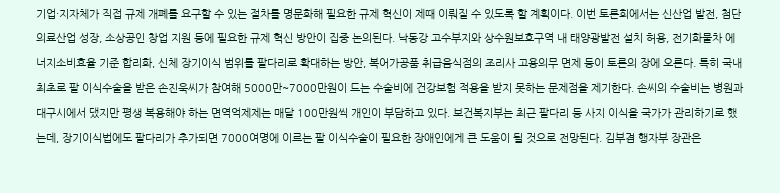기업·지자체가 직접 규제 개폐를 요구할 수 있는 절차를 명문화해 필요한 규제 혁신이 제때 이뤄질 수 있도록 할 계획이다. 이번 토론회에서는 신산업 발전, 첨단 의료산업 성장, 소상공인 창업 지원 등에 필요한 규제 혁신 방안이 집중 논의된다. 낙동강 고수부지와 상수원보호구역 내 태양광발전 설치 허용, 전기화물차 에너지소비효율 기준 합리화, 신체 장기이식 범위를 팔다리로 확대하는 방안, 복어가공품 취급음식점의 조리사 고용의무 면제 등이 토론의 장에 오른다. 특히 국내 최초로 팔 이식수술을 받은 손진욱씨가 참여해 5000만~7000만원이 드는 수술비에 건강보험 적용을 받지 못하는 문제점을 제기한다. 손씨의 수술비는 병원과 대구시에서 댔지만 평생 복용해야 하는 면역억제제는 매달 100만원씩 개인이 부담하고 있다. 보건복지부는 최근 팔다리 등 사지 이식을 국가가 관리하기로 했는데, 장기이식법에도 팔다리가 추가되면 7000여명에 이르는 팔 이식수술이 필요한 장애인에게 큰 도움이 될 것으로 전망된다. 김부겸 행자부 장관은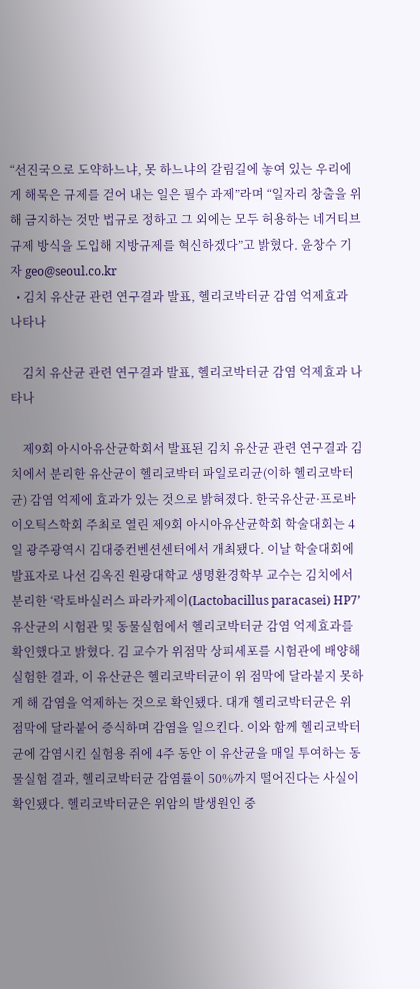“선진국으로 도약하느냐, 못 하느냐의 갈림길에 놓여 있는 우리에게 해묵은 규제를 걷어 내는 일은 필수 과제”라며 “일자리 창출을 위해 금지하는 것만 법규로 정하고 그 외에는 모두 허용하는 네거티브 규제 방식을 도입해 지방규제를 혁신하겠다”고 밝혔다. 윤창수 기자 geo@seoul.co.kr
  • 김치 유산균 관련 연구결과 발표, 헬리코박터균 감염 억제효과 나타나

    김치 유산균 관련 연구결과 발표, 헬리코박터균 감염 억제효과 나타나

    제9회 아시아유산균학회서 발표된 김치 유산균 관련 연구결과 김치에서 분리한 유산균이 헬리코박터 파일로리균(이하 헬리코박터균) 감염 억제에 효과가 있는 것으로 밝혀졌다. 한국유산균·프로바이오틱스학회 주최로 열린 제9회 아시아유산균학회 학술대회는 4일 광주광역시 김대중컨벤션센터에서 개최됐다. 이날 학술대회에 발표자로 나선 김옥진 원광대학교 생명환경학부 교수는 김치에서 분리한 ‘락토바실러스 파라카제이(Lactobacillus paracasei) HP7’ 유산균의 시험관 및 동물실험에서 헬리코박터균 감염 억제효과를 확인했다고 밝혔다. 김 교수가 위점막 상피세포를 시험관에 배양해 실험한 결과, 이 유산균은 헬리코박터균이 위 점막에 달라붙지 못하게 해 감염을 억제하는 것으로 확인됐다. 대개 헬리코박터균은 위 점막에 달라붙어 증식하며 감염을 일으킨다. 이와 함께 헬리코박터균에 감염시킨 실험용 쥐에 4주 동안 이 유산균을 매일 투여하는 동물실험 결과, 헬리코박터균 감염률이 50%까지 떨어진다는 사실이 확인됐다. 헬리코박터균은 위암의 발생원인 중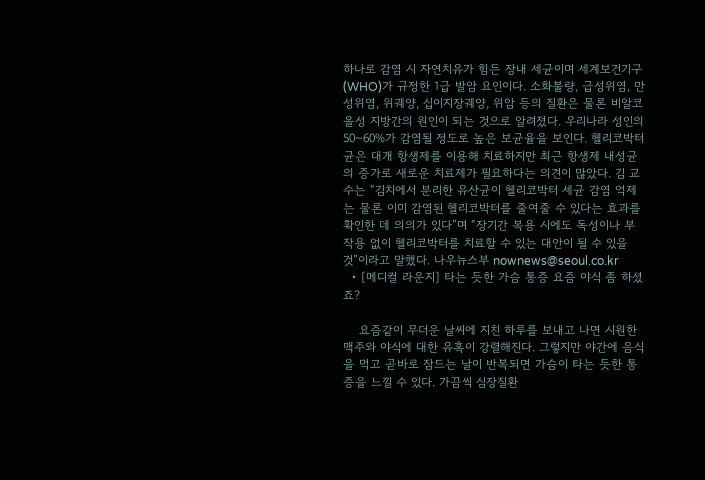하나로 감염 시 자연치유가 힘든 장내 세균이며 세계보건기구(WHO)가 규정한 1급 발암 요인이다. 소화불량, 급성위염, 만성위염, 위궤양, 십이지장궤양, 위암 등의 질환은 물론 비알코올성 지방간의 원인이 되는 것으로 알려졌다. 우리나라 성인의 50~60%가 감염될 정도로 높은 보균율을 보인다. 헬리코박터균은 대개 항생제를 이용해 치료하지만 최근 항생제 내성균의 증가로 새로운 치료제가 필요하다는 의견이 많았다. 김 교수는 “김치에서 분리한 유산균이 헬리코박터 세균 감염 억제는 물론 이미 감염된 헬리코박터를 줄여줄 수 있다는 효과를 확인한 데 의의가 있다”며 “장기간 복용 시에도 독성이나 부작용 없이 헬리코박터를 치료할 수 있는 대안이 될 수 있을 것”이라고 말했다. 나우뉴스부 nownews@seoul.co.kr
  • [메디컬 라운지] 타는 듯한 가슴 통증 요즘 야식 좀 하셨죠?

    요즘같이 무더운 날씨에 지친 하루를 보내고 나면 시원한 맥주와 야식에 대한 유혹이 강렬해진다. 그렇지만 야간에 음식을 먹고 곧바로 잠드는 날이 반복되면 가슴이 타는 듯한 통증을 느낄 수 있다. 가끔씩 심장질환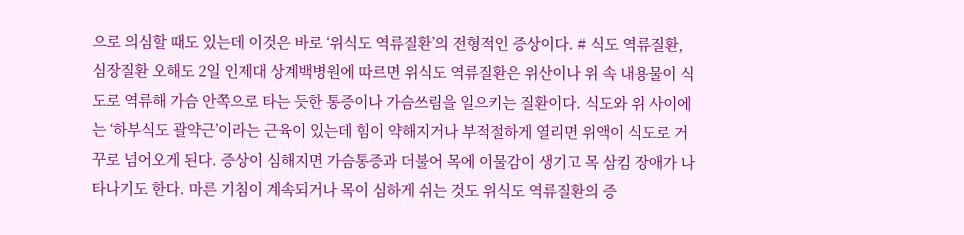으로 의심할 때도 있는데 이것은 바로 ‘위식도 역류질환’의 전형적인 증상이다. # 식도 역류질환, 심장질환 오해도 2일 인제대 상계백병원에 따르면 위식도 역류질환은 위산이나 위 속 내용물이 식도로 역류해 가슴 안쪽으로 타는 듯한 통증이나 가슴쓰림을 일으키는 질환이다. 식도와 위 사이에는 ‘하부식도 괄약근’이라는 근육이 있는데 힘이 약해지거나 부적절하게 열리면 위액이 식도로 거꾸로 넘어오게 된다. 증상이 심해지면 가슴통증과 더불어 목에 이물감이 생기고 목 삼킴 장애가 나타나기도 한다. 마른 기침이 계속되거나 목이 심하게 쉬는 것도 위식도 역류질환의 증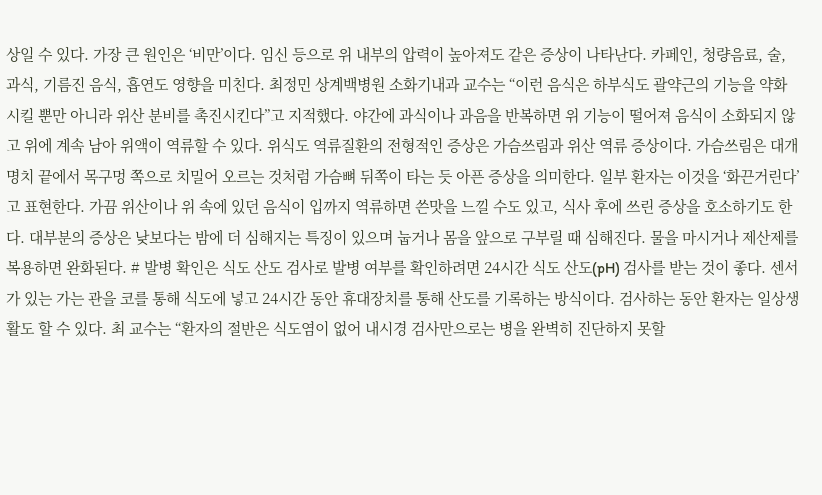상일 수 있다. 가장 큰 원인은 ‘비만’이다. 임신 등으로 위 내부의 압력이 높아져도 같은 증상이 나타난다. 카페인, 청량음료, 술, 과식, 기름진 음식, 흡연도 영향을 미친다. 최정민 상계백병원 소화기내과 교수는 “이런 음식은 하부식도 괄약근의 기능을 약화시킬 뿐만 아니라 위산 분비를 촉진시킨다”고 지적했다. 야간에 과식이나 과음을 반복하면 위 기능이 떨어져 음식이 소화되지 않고 위에 계속 남아 위액이 역류할 수 있다. 위식도 역류질환의 전형적인 증상은 가슴쓰림과 위산 역류 증상이다. 가슴쓰림은 대개 명치 끝에서 목구멍 쪽으로 치밀어 오르는 것처럼 가슴뼈 뒤쪽이 타는 듯 아픈 증상을 의미한다. 일부 환자는 이것을 ‘화끈거린다’고 표현한다. 가끔 위산이나 위 속에 있던 음식이 입까지 역류하면 쓴맛을 느낄 수도 있고, 식사 후에 쓰린 증상을 호소하기도 한다. 대부분의 증상은 낮보다는 밤에 더 심해지는 특징이 있으며 눕거나 몸을 앞으로 구부릴 때 심해진다. 물을 마시거나 제산제를 복용하면 완화된다. # 발병 확인은 식도 산도 검사로 발병 여부를 확인하려면 24시간 식도 산도(pH) 검사를 받는 것이 좋다. 센서가 있는 가는 관을 코를 통해 식도에 넣고 24시간 동안 휴대장치를 통해 산도를 기록하는 방식이다. 검사하는 동안 환자는 일상생활도 할 수 있다. 최 교수는 “환자의 절반은 식도염이 없어 내시경 검사만으로는 병을 완벽히 진단하지 못할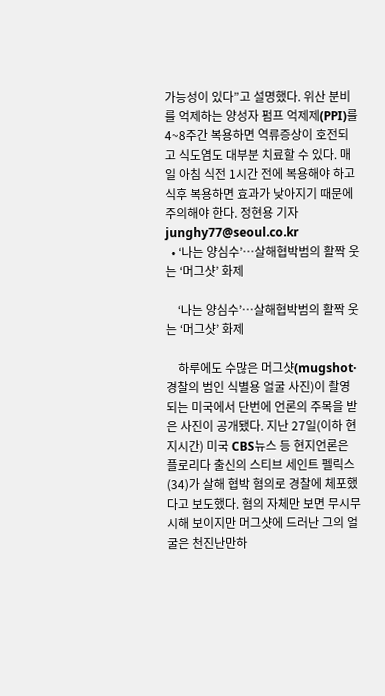가능성이 있다”고 설명했다. 위산 분비를 억제하는 양성자 펌프 억제제(PPI)를 4~8주간 복용하면 역류증상이 호전되고 식도염도 대부분 치료할 수 있다. 매일 아침 식전 1시간 전에 복용해야 하고 식후 복용하면 효과가 낮아지기 때문에 주의해야 한다. 정현용 기자 junghy77@seoul.co.kr
  • ‘나는 양심수’…살해협박범의 활짝 웃는 ‘머그샷’ 화제

    ‘나는 양심수’…살해협박범의 활짝 웃는 ‘머그샷’ 화제

    하루에도 수많은 머그샷(mugshot·경찰의 범인 식별용 얼굴 사진)이 촬영되는 미국에서 단번에 언론의 주목을 받은 사진이 공개됐다. 지난 27일(이하 현지시간) 미국 CBS뉴스 등 현지언론은 플로리다 출신의 스티브 세인트 펠릭스(34)가 살해 협박 혐의로 경찰에 체포했다고 보도했다. 혐의 자체만 보면 무시무시해 보이지만 머그샷에 드러난 그의 얼굴은 천진난만하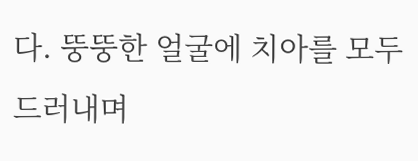다. 뚱뚱한 얼굴에 치아를 모두 드러내며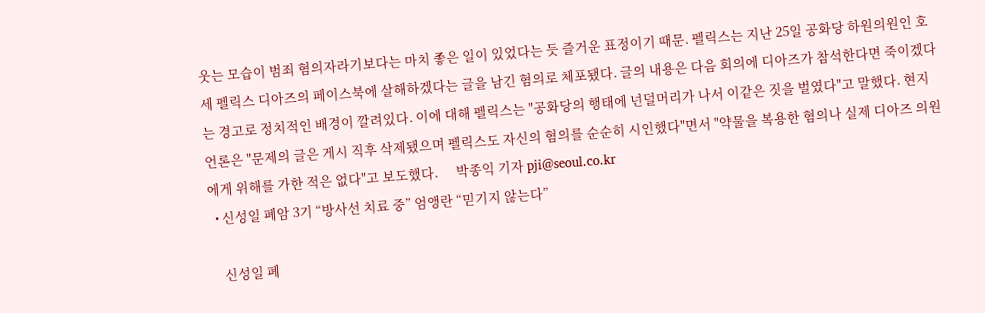웃는 모습이 범죄 혐의자라기보다는 마치 좋은 일이 있었다는 듯 즐거운 표정이기 때문. 펠릭스는 지난 25일 공화당 하원의원인 호세 펠릭스 디아즈의 페이스북에 살해하겠다는 글을 남긴 혐의로 체포됐다. 글의 내용은 다음 회의에 디아즈가 참석한다면 죽이겠다는 경고로 정치적인 배경이 깔려있다. 이에 대해 펠릭스는 "공화당의 행태에 넌덜머리가 나서 이같은 짓을 벌였다"고 말했다. 현지 언론은 "문제의 글은 게시 직후 삭제됐으며 펠릭스도 자신의 혐의를 순순히 시인했다"면서 "약물을 복용한 혐의나 실제 디아즈 의원에게 위해를 가한 적은 없다"고 보도했다.      박종익 기자 pji@seoul.co.kr
  • 신성일 폐암 3기 “방사선 치료 중” 엄앵란 “믿기지 않는다”

    신성일 폐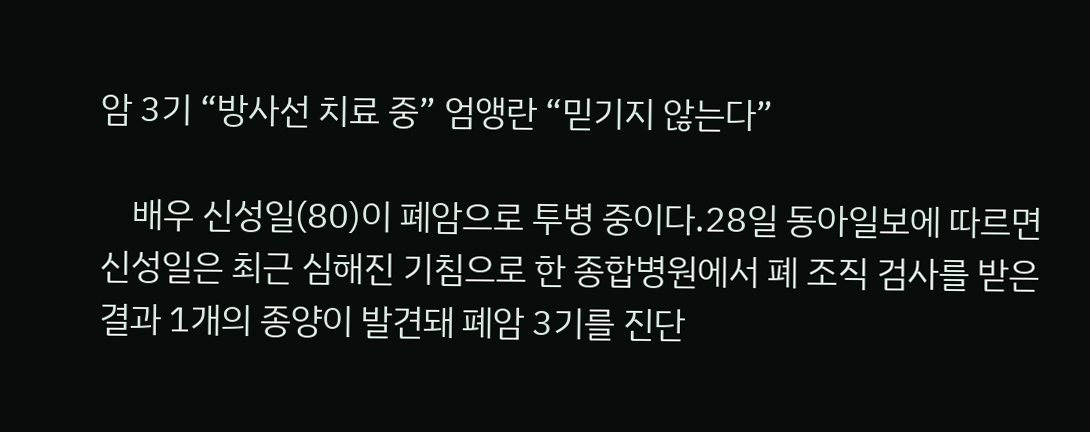암 3기 “방사선 치료 중” 엄앵란 “믿기지 않는다”

    배우 신성일(80)이 폐암으로 투병 중이다.28일 동아일보에 따르면 신성일은 최근 심해진 기침으로 한 종합병원에서 폐 조직 검사를 받은 결과 1개의 종양이 발견돼 폐암 3기를 진단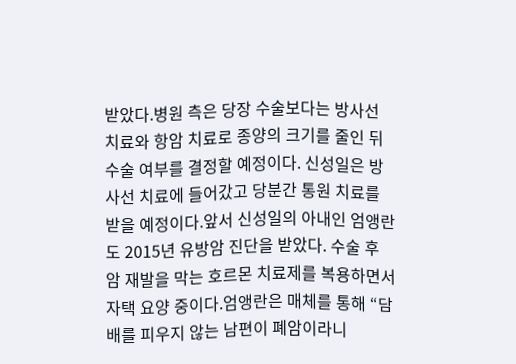받았다.병원 측은 당장 수술보다는 방사선 치료와 항암 치료로 종양의 크기를 줄인 뒤 수술 여부를 결정할 예정이다. 신성일은 방사선 치료에 들어갔고 당분간 통원 치료를 받을 예정이다.앞서 신성일의 아내인 엄앵란도 2015년 유방암 진단을 받았다. 수술 후 암 재발을 막는 호르몬 치료제를 복용하면서 자택 요양 중이다.엄앵란은 매체를 통해 “담배를 피우지 않는 남편이 폐암이라니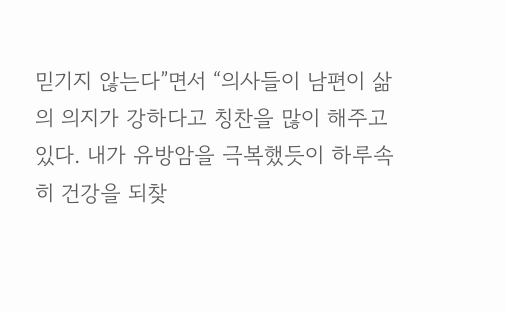믿기지 않는다”면서 “의사들이 남편이 삶의 의지가 강하다고 칭찬을 많이 해주고 있다. 내가 유방암을 극복했듯이 하루속히 건강을 되찾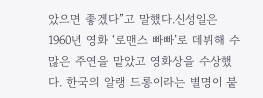았으면 좋겠다”고 말했다.신성일은 1960년 영화 ‘로맨스 빠빠’로 데뷔해 수많은 주연을 맡았고 영화상을 수상했다. 한국의 알랭 드롱이라는 별명이 붙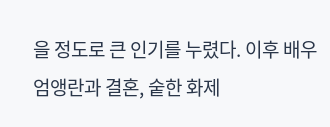을 정도로 큰 인기를 누렸다. 이후 배우 엄앵란과 결혼, 숱한 화제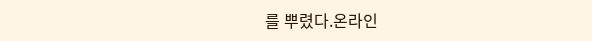를 뿌렸다.온라인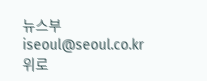뉴스부 iseoul@seoul.co.kr
위로